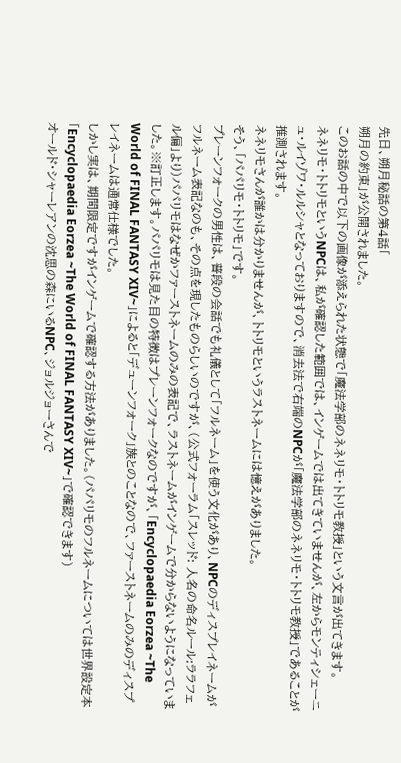先日、朔月秘話の第4話「
朔月の約束」が公開されました。
このお話の中で以下の画像が添えられた状態で「魔法学部のネネリモ・トトリモ教授」という文言が出てきます。
ネネリモ・トトリモというNPCは、私が確認した範囲では、インゲームでは出てきていませんが、左からモンティシェーニュ・ルイゾワ・ルルシャとなっておりますので、消去法で右端のNPCが「魔法学部のネネリモ・トトリモ教授」であることが推測されます。
ネネリモさんが誰かは分かりませんが、トトリモというラストネームには憶えがありました。
そう、「パパリモ・トトリモ」です。
プレーンフォークの男性は、普段の会話でも礼儀として「フルネーム」を使う文化があり、NPCのディスプレイネームがフルネーム表記なのも、その点を現したものらしいのですが、(公式フォーラム「スレッド: 人名の命名ルール:ララフェル偏」より)パパリモはなぜかファーストネームのみの表記で、ラストネームがインゲームで分からないようになっていました。※訂正します。パパリモは見た目の特徴はプレーンフォークなのですが、「Encyclopaedia Eorzea ~The World of FINAL FANTASY XIV~」によると「デューンフォーク」族とのことなので、ファーストネームのみのディスプレイネームは通常仕様でした。
しかし実は、期間限定ですがインゲームで確認する方法がありました。(パパリモのフルネームについては世界設定本「Encyclopaedia Eorzea ~The World of FINAL FANTASY XIV~」で確認できます)
オールド・シャーレアンの沈思の森にいるNPC、ジョルジョーさんで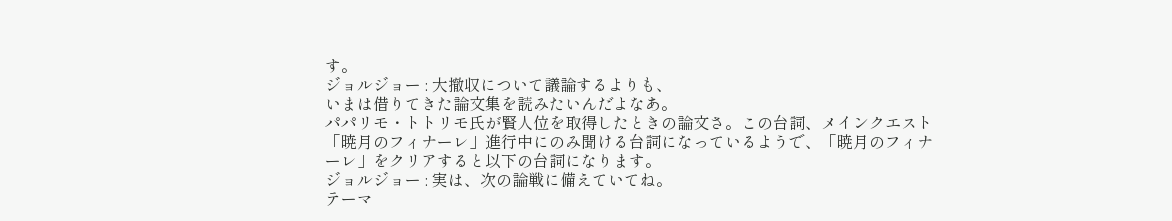す。
ジョルジョー : 大撤収について議論するよりも、
いまは借りてきた論文集を読みたいんだよなあ。
パパリモ・トトリモ氏が賢人位を取得したときの論文さ。この台詞、メインクエスト「暁月のフィナーレ」進行中にのみ聞ける台詞になっているようで、「暁月のフィナーレ」をクリアすると以下の台詞になります。
ジョルジョー : 実は、次の論戦に備えていてね。
テーマ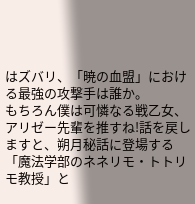はズバリ、「暁の血盟」における最強の攻撃手は誰か。
もちろん僕は可憐なる戦乙女、アリゼー先輩を推すね!話を戻しますと、朔月秘話に登場する「魔法学部のネネリモ・トトリモ教授」と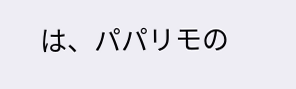は、パパリモの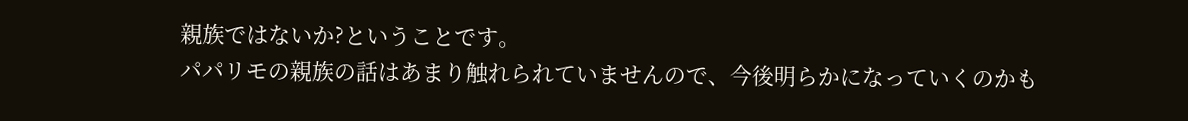親族ではないか?ということです。
パパリモの親族の話はあまり触れられていませんので、今後明らかになっていくのかも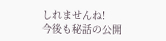しれませんね!
今後も秘話の公開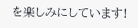を楽しみにしています!